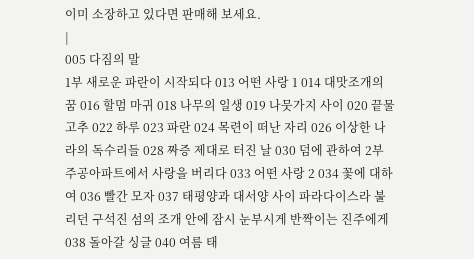이미 소장하고 있다면 판매해 보세요.
|
005 다짐의 말
1부 새로운 파란이 시작되다 013 어떤 사랑 1 014 대맛조개의 꿈 016 할멈 마귀 018 나무의 일생 019 나뭇가지 사이 020 끝물 고추 022 하루 023 파란 024 목련이 떠난 자리 026 이상한 나라의 독수리들 028 짜증 제대로 터진 날 030 덤에 관하여 2부 주공아파트에서 사랑을 버리다 033 어떤 사랑 2 034 꽃에 대하여 036 빨간 모자 037 태평양과 대서양 사이 파라다이스라 불리던 구석진 섬의 조개 안에 잠시 눈부시게 반짝이는 진주에게 038 돌아갈 싱글 040 여름 태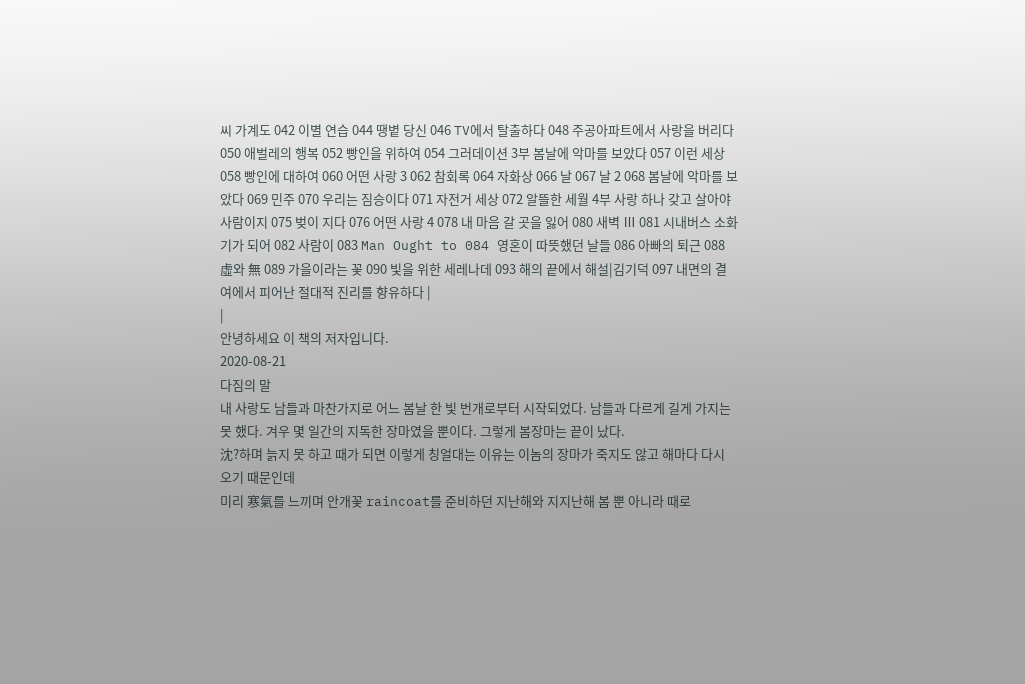씨 가계도 042 이별 연습 044 땡볕 당신 046 TV에서 탈출하다 048 주공아파트에서 사랑을 버리다 050 애벌레의 행복 052 빵인을 위하여 054 그러데이션 3부 봄날에 악마를 보았다 057 이런 세상 058 빵인에 대하여 060 어떤 사랑 3 062 참회록 064 자화상 066 날 067 날 2 068 봄날에 악마를 보았다 069 민주 070 우리는 짐승이다 071 자전거 세상 072 알뜰한 세월 4부 사랑 하나 갖고 살아야 사람이지 075 벚이 지다 076 어떤 사랑 4 078 내 마음 갈 곳을 잃어 080 새벽 Ⅲ 081 시내버스 소화기가 되어 082 사람이 083 Man Ought to 084 영혼이 따뜻했던 날들 086 아빠의 퇴근 088 虛와 無 089 가을이라는 꽃 090 빛을 위한 세레나데 093 해의 끝에서 해설|김기덕 097 내면의 결여에서 피어난 절대적 진리를 향유하다 |
|
안녕하세요 이 책의 저자입니다.
2020-08-21
다짐의 말
내 사랑도 남들과 마찬가지로 어느 봄날 한 빛 번개로부터 시작되었다. 남들과 다르게 길게 가지는 못 했다. 겨우 몇 일간의 지독한 장마였을 뿐이다. 그렇게 봄장마는 끝이 났다.
沈?하며 늙지 못 하고 때가 되면 이렇게 칭얼대는 이유는 이놈의 장마가 죽지도 않고 해마다 다시 오기 때문인데
미리 寒氣를 느끼며 안개꽃 raincoat를 준비하던 지난해와 지지난해 봄 뿐 아니라 때로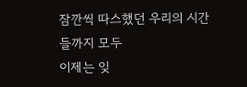잠깐씩 따스했던 우리의 시간들까지 모두
이제는 잊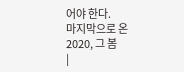어야 한다.
마지막으로 온
2020, 그 봄
|